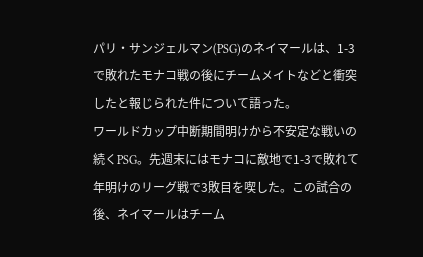パリ・サンジェルマン(PSG)のネイマールは、1-3で敗れたモナコ戦の後にチームメイトなどと衝突したと報じられた件について語った。
ワールドカップ中断期間明けから不安定な戦いの続くPSG。先週末にはモナコに敵地で1-3で敗れて年明けのリーグ戦で3敗目を喫した。この試合の後、ネイマールはチーム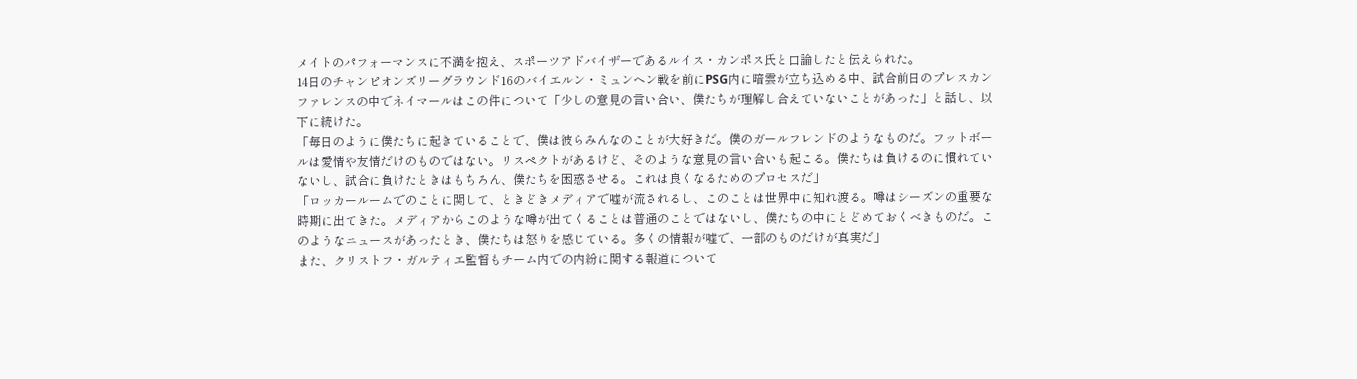メイトのパフォーマンスに不満を抱え、スポーツアドバイザーであるルイス・カンポス氏と口論したと伝えられた。
14日のチャンピオンズリーグラウンド16のバイエルン・ミュンヘン戦を前にPSG内に暗雲が立ち込める中、試合前日のプレスカンファレンスの中でネイマールはこの件について「少しの意見の言い合い、僕たちが理解し合えていないことがあった」と話し、以下に続けた。
「毎日のように僕たちに起きていることで、僕は彼らみんなのことが大好きだ。僕のガールフレンドのようなものだ。フットボールは愛情や友情だけのものではない。リスペクトがあるけど、そのような意見の言い合いも起こる。僕たちは負けるのに慣れていないし、試合に負けたときはもちろん、僕たちを困惑させる。これは良くなるためのプロセスだ」
「ロッカールームでのことに関して、ときどきメディアで嘘が流されるし、このことは世界中に知れ渡る。噂はシーズンの重要な時期に出てきた。メディアからこのような噂が出てくることは普通のことではないし、僕たちの中にとどめておくべきものだ。このようなニュースがあったとき、僕たちは怒りを感じている。多くの情報が嘘で、一部のものだけが真実だ」
また、クリストフ・ガルティエ監督もチーム内での内紛に関する報道について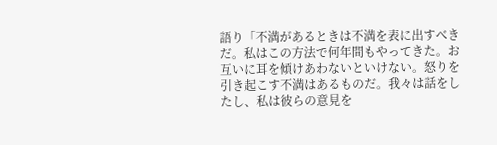語り「不満があるときは不満を表に出すべきだ。私はこの方法で何年間もやってきた。お互いに耳を傾けあわないといけない。怒りを引き起こす不満はあるものだ。我々は話をしたし、私は彼らの意見を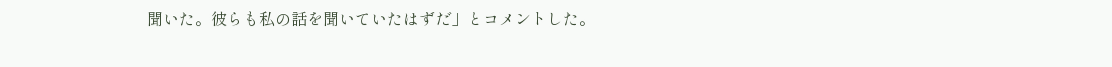聞いた。彼らも私の話を聞いていたはずだ」とコメントした。